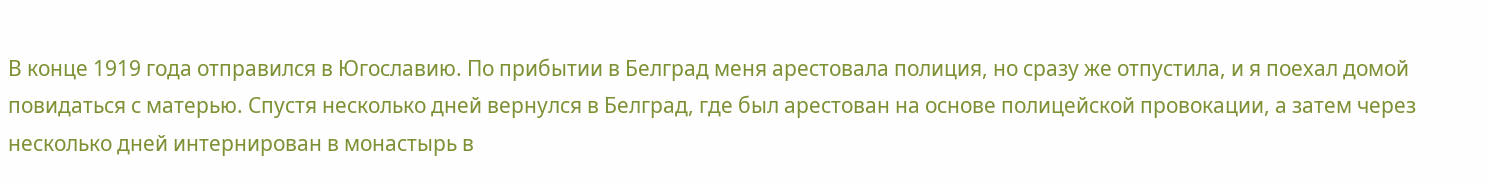В конце 1919 года отправился в Югославию. По прибытии в Белград меня арестовала полиция, но сразу же отпустила, и я поехал домой повидаться с матерью. Спустя несколько дней вернулся в Белград, где был арестован на основе полицейской провокации, а затем через несколько дней интернирован в монастырь в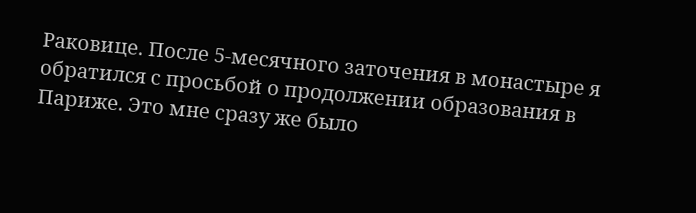Раковице. После 5-месячного заточения в монастыре я обратился с просьбой о продолжении образования в Париже. Это мне сразу же было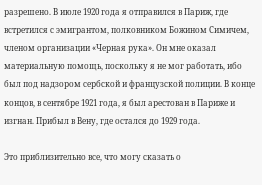разрешено. В июле 1920 года я отправился в Париж, где встретился с эмигрантом, полковником Божином Симичем, членом организации «Черная рука». Он мне оказал материальную помощь, поскольку я не мог работать, ибо был под надзором сербской и французской полиции. В конце концов, в сентябре 1921 года, я был арестован в Париже и изгнан. Прибыл в Вену, где остался до 1929 года.

Это приблизительно все, что могу сказать о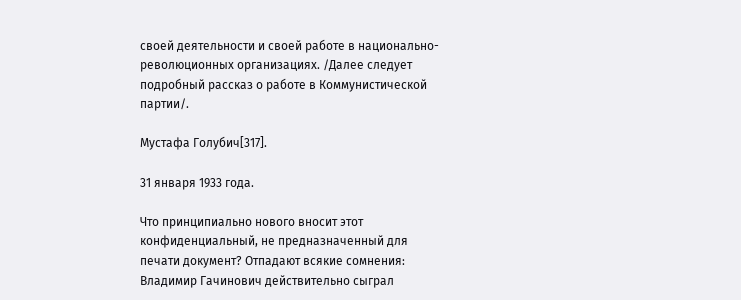своей деятельности и своей работе в национально-революционных организациях. /Далее следует подробный рассказ о работе в Коммунистической партии/.

Мустафа Голубич[317].

31 января 1933 года.

Что принципиально нового вносит этот конфиденциальный, не предназначенный для печати документ? Отпадают всякие сомнения: Владимир Гачинович действительно сыграл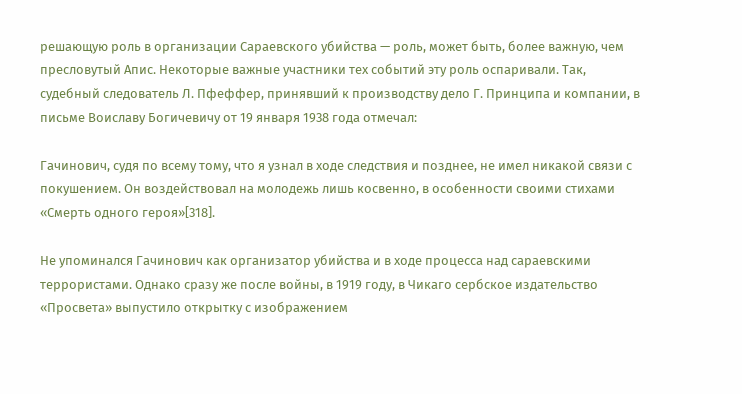решающую роль в организации Сараевского убийства — роль, может быть, более важную, чем пресловутый Апис. Некоторые важные участники тех событий эту роль оспаривали. Так, судебный следователь Л. Пфеффер, принявший к производству дело Г. Принципа и компании, в письме Воиславу Богичевичу от 19 января 1938 года отмечал:

Гачинович, судя по всему тому, что я узнал в ходе следствия и позднее, не имел никакой связи с покушением. Он воздействовал на молодежь лишь косвенно, в особенности своими стихами «Смерть одного героя»[318].

Не упоминался Гачинович как организатор убийства и в ходе процесса над сараевскими террористами. Однако сразу же после войны, в 1919 году, в Чикаго сербское издательство «Просвета» выпустило открытку с изображением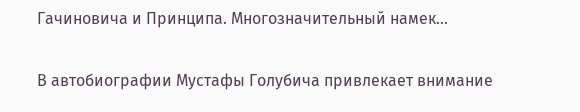Гачиновича и Принципа. Многозначительный намек…

В автобиографии Мустафы Голубича привлекает внимание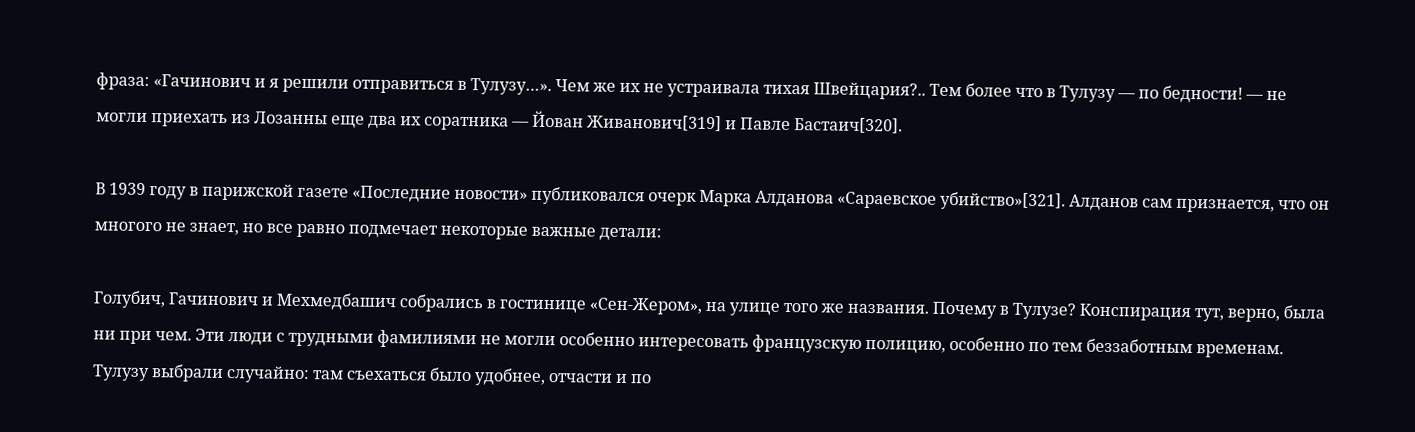фраза: «Гачинович и я решили отправиться в Тулузу…». Чем же их не устраивала тихая Швейцария?.. Тем более что в Тулузу — по бедности! — не могли приехать из Лозанны еще два их соратника — Йован Живанович[319] и Павле Бастаич[320].

В 1939 году в парижской газете «Последние новости» публиковался очерк Марка Алданова «Сараевское убийство»[321]. Алданов сам признается, что он многого не знает, но все равно подмечает некоторые важные детали:

Голубич, Гачинович и Мехмедбашич собрались в гостинице «Сен-Жером», на улице того же названия. Почему в Тулузе? Конспирация тут, верно, была ни при чем. Эти люди с трудными фамилиями не могли особенно интересовать французскую полицию, особенно по тем беззаботным временам. Тулузу выбрали случайно: там съехаться было удобнее, отчасти и по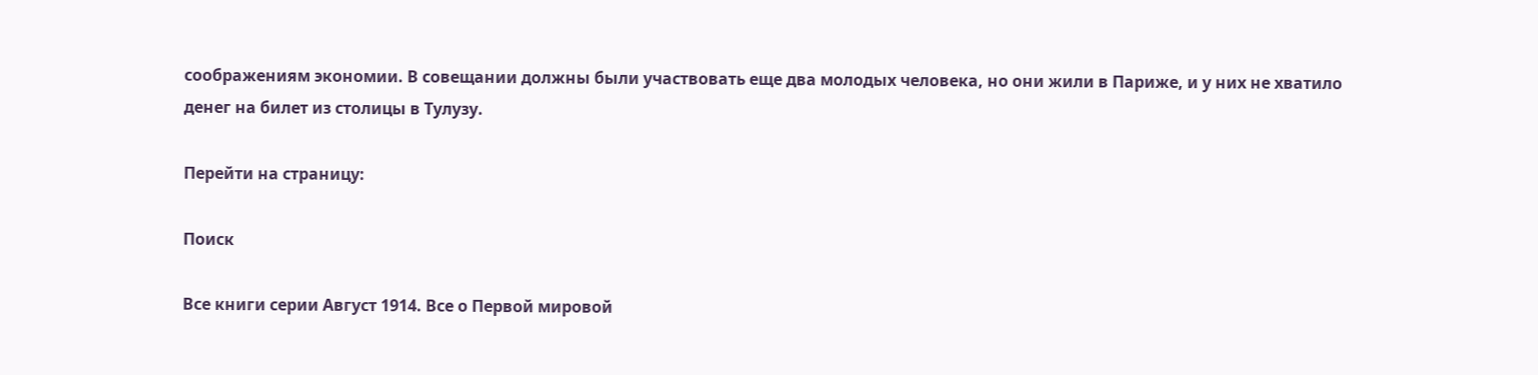соображениям экономии. В совещании должны были участвовать еще два молодых человека, но они жили в Париже, и у них не хватило денег на билет из столицы в Тулузу.

Перейти на страницу:

Поиск

Все книги серии Август 1914. Все о Первой мировой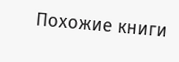Похожие книги